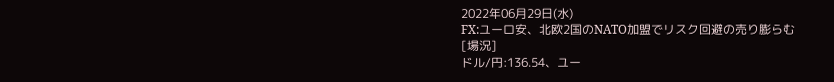2022年06月29日(水)
FX:ユーロ安、北欧2国のNATO加盟でリスク回避の売り膨らむ
[場況]
ドル/円:136.54、ユー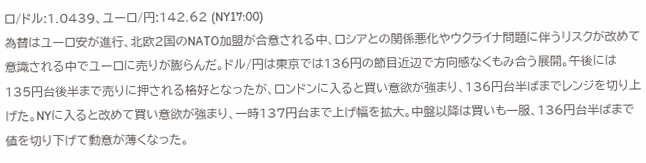ロ/ドル:1.0439、ユーロ/円:142.62 (NY17:00)
為替はユーロ安が進行、北欧2国のNATO加盟が合意される中、ロシアとの関係悪化やウクライナ問題に伴うリスクが改めて意識される中でユーロに売りが膨らんだ。ドル/円は東京では136円の節目近辺で方向感なくもみ合う展開。午後には135円台後半まで売りに押される格好となったが、ロンドンに入ると買い意欲が強まり、136円台半ばまでレンジを切り上げた。NYに入ると改めて買い意欲が強まり、一時137円台まで上げ幅を拡大。中盤以降は買いも一服、136円台半ばまで値を切り下げて動意が薄くなった。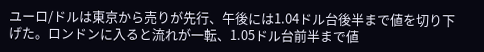ユーロ/ドルは東京から売りが先行、午後には1.04ドル台後半まで値を切り下げた。ロンドンに入ると流れが一転、1.05ドル台前半まで値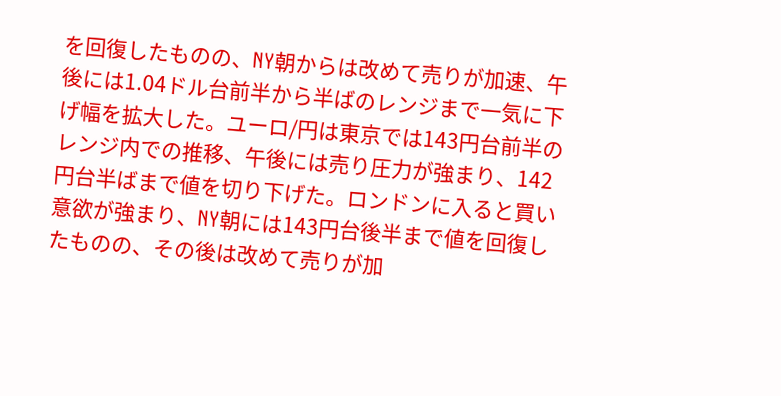を回復したものの、NY朝からは改めて売りが加速、午後には1.04ドル台前半から半ばのレンジまで一気に下げ幅を拡大した。ユーロ/円は東京では143円台前半のレンジ内での推移、午後には売り圧力が強まり、142円台半ばまで値を切り下げた。ロンドンに入ると買い意欲が強まり、NY朝には143円台後半まで値を回復したものの、その後は改めて売りが加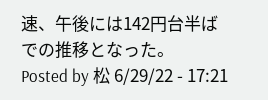速、午後には142円台半ばでの推移となった。
Posted by 松 6/29/22 - 17:21